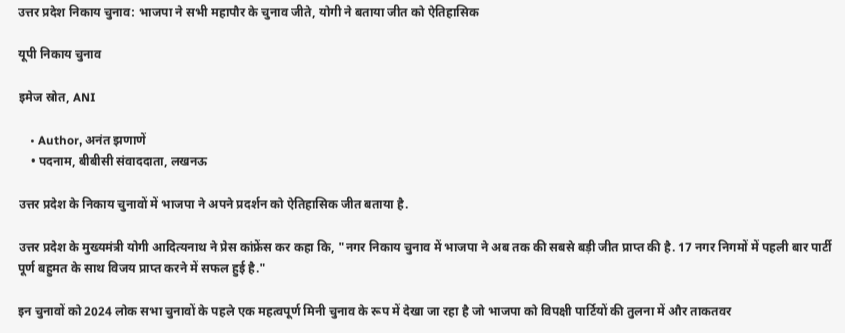उत्तर प्रदेश निकाय चुनाव: भाजपा ने सभी महापौर के चुनाव जीते, योगी ने बताया जीत को ऐतिहासिक

यूपी निकाय चुनाव

इमेज स्रोत, ANI

    • Author, अनंत झणाणें
    • पदनाम, बीबीसी संवाददाता, लखनऊ

उत्तर प्रदेश के निकाय चुनावों में भाजपा ने अपने प्रदर्शन को ऐतिहासिक जीत बताया है.

उत्तर प्रदेश के मुख्यमंत्री योगी आदित्यनाथ ने प्रेस कांफ्रेंस कर कहा कि, "नगर निकाय चुनाव में भाजपा ने अब तक की सबसे बड़ी जीत प्राप्त की है. 17 नगर निगमों में पहली बार पार्टी पूर्ण बहुमत के साथ विजय प्राप्त करने में सफल हुई है."

इन चुनावों को 2024 लोक सभा चुनावों के पहले एक महत्वपूर्ण मिनी चुनाव के रूप में देखा जा रहा है जो भाजपा को विपक्षी पार्टियों की तुलना में और ताकतवर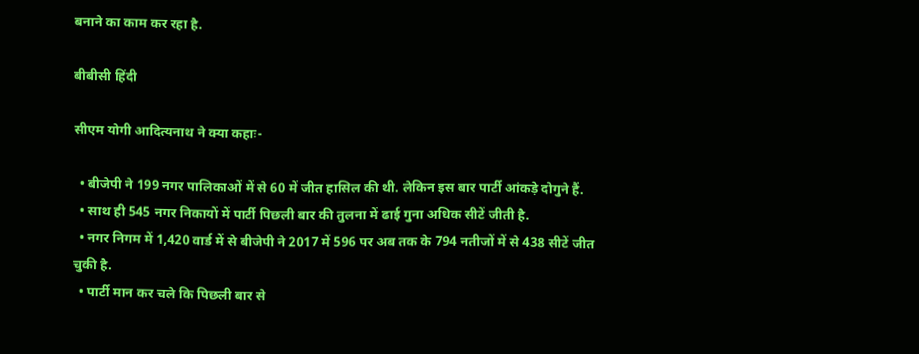बनाने का काम कर रहा है.

बीबीसी हिंदी

सीएम योगी आदित्यनाथ ने क्या कहाः-

  • बीजेपी ने 199 नगर पालिकाओं में से 60 में जीत हासिल की थी. लेकिन इस बार पार्टी आंकड़े दोगुने हैं.
  • साथ ही 545 नगर निकायों में पार्टी पिछली बार की तुलना में ढाई गुना अधिक सीटें जीती है.
  • नगर निगम में 1,420 वार्ड में से बीजेपी ने 2017 में 596 पर अब तक के 794 नतीजों में से 438 सीटें जीत चुकी है.
  • पार्टी मान कर चले कि पिछली बार से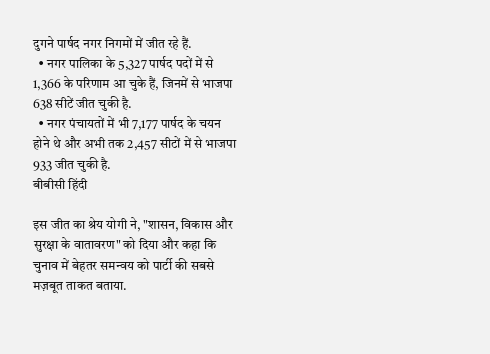दुगने पार्षद नगर निगमों में जीत रहे हैं.
  • नगर पालिका के 5,327 पार्षद पदों में से 1,366 के परिणाम आ चुके हैं, जिनमें से भाजपा 638 सीटें जीत चुकी है.
  • नगर पंचायतों में भी 7,177 पार्षद के चयन होने थे और अभी तक 2,457 सीटों में से भाजपा 933 जीत चुकी है.
बीबीसी हिंदी

इस जीत का श्रेय योगी ने, "शासन, विकास और सुरक्षा के वातावरण" को दिया और कहा कि चुनाव में बेहतर समन्वय को पार्टी की सबसे मज़बूत ताकत बताया.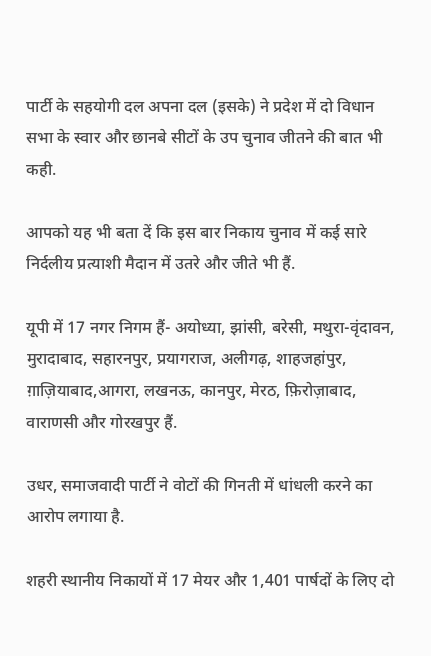पार्टी के सहयोगी दल अपना दल (इसके) ने प्रदेश में दो विधान सभा के स्वार और छानबे सीटों के उप चुनाव जीतने की बात भी कही.

आपको यह भी बता दें कि इस बार निकाय चुनाव में कई सारे निर्दलीय प्रत्याशी मैदान में उतरे और जीते भी हैं.

यूपी में 17 नगर निगम हैं- अयोध्या, झांसी, बरेसी, मथुरा-वृंदावन, मुरादाबाद, सहारनपुर, प्रयागराज, अलीगढ़, शाहजहांपुर, ग़ाज़ियाबाद,आगरा, लखनऊ, कानपुर, मेरठ, फ़िरोज़ाबाद, वाराणसी और गोरखपुर हैं.

उधर, समाजवादी पार्टी ने वोटों की गिनती में धांधली करने का आरोप लगाया है.

शहरी स्थानीय निकायों में 17 मेयर और 1,401 पार्षदों के लिए दो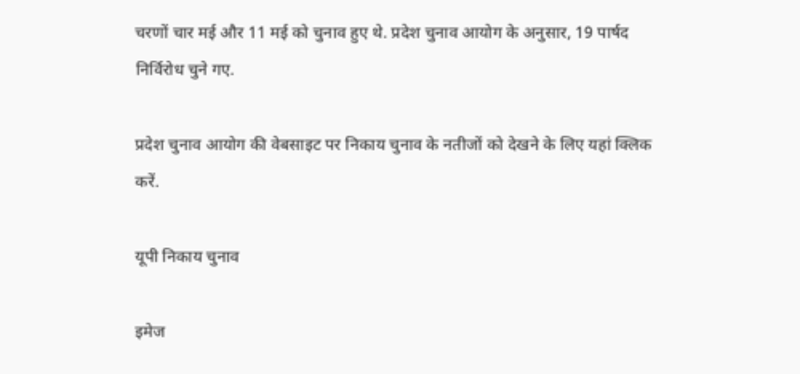चरणों चार मई और 11 मई को चुनाव हुए थे. प्रदेश चुनाव आयोग के अनुसार, 19 पार्षद निर्विरोध चुने गए.

प्रदेश चुनाव आयोग की वेबसाइट पर निकाय चुनाव के नतीजों को देखने के लिए यहां क्लिक करें.

यूपी निकाय चुनाव

इमेज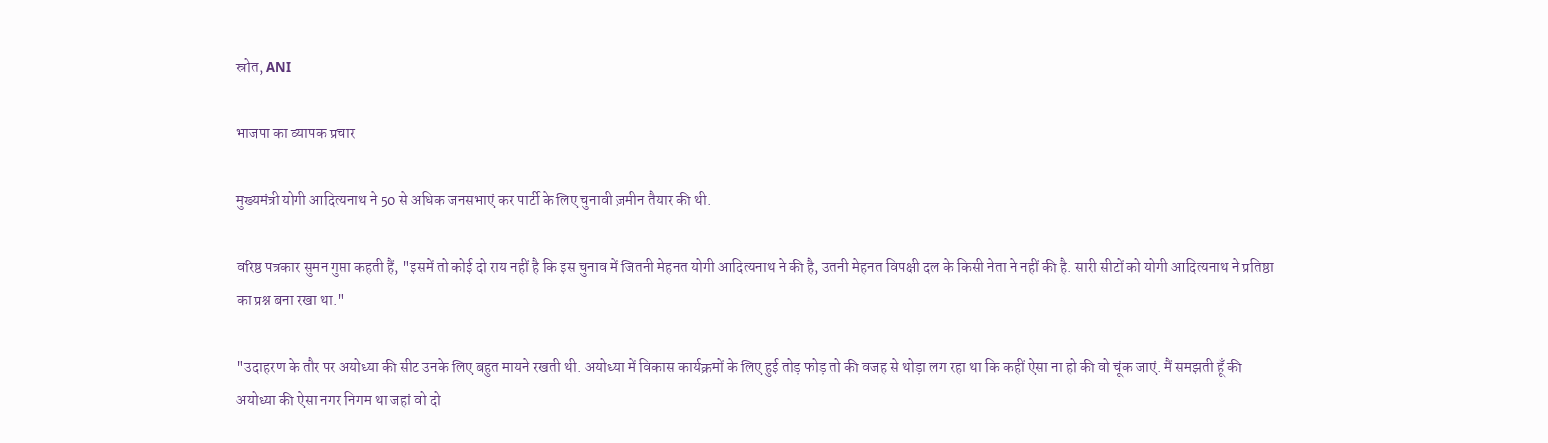स्रोत, ANI

भाजपा का व्यापक प्रचार

मुख्यमंत्री योगी आदित्यनाथ ने 50 से अधिक जनसभाएं कर पार्टी के लिए चुनावी ज़मीन तैयार की थी.

वरिष्ठ पत्रकार सुमन गुप्ता कहती हैं, "इसमें तो कोई दो राय नहीं है कि इस चुनाव में जितनी मेहनत योगी आदित्यनाथ ने की है, उतनी मेहनत विपक्षी दल के किसी नेता ने नहीं की है. सारी सीटों को योगी आदित्यनाथ ने प्रतिष्ठा का प्रश्न बना रखा था."

"उदाहरण के तौर पर अयोध्या की सीट उनके लिए बहुत मायने रखती थी. अयोध्या में विकास कार्यक्रमों के लिए हुई तोड़ फोड़ तो की वजह से थोड़ा लग रहा था कि कहीं ऐसा ना हो की वो चूंक जाएं. मैं समझती हूँ की अयोध्या की ऐसा नगर निगम था जहां वो दो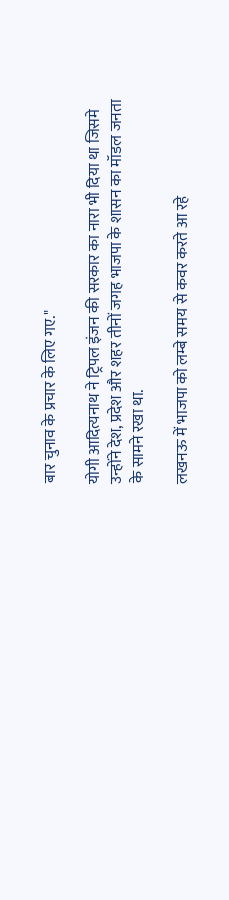बार चुनाव के प्रचार के लिए गए."

योगी आदित्यनाथ ने ट्रिपल इंजन की सरकार का नारा भी दिया था जिसमे उन्होंने देश, प्रदेश और शहर तीनों जगह भाजपा के शासन का मॉडल जनता के सामने रखा था.

लखनऊ में भाजपा को लम्बे समय से कवर करते आ रहे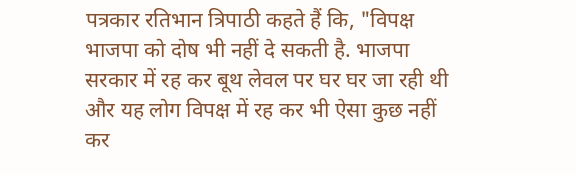पत्रकार रतिभान त्रिपाठी कहते हैं कि, "विपक्ष भाजपा को दोष भी नहीं दे सकती है. भाजपा सरकार में रह कर बूथ लेवल पर घर घर जा रही थी और यह लोग विपक्ष में रह कर भी ऐसा कुछ नहीं कर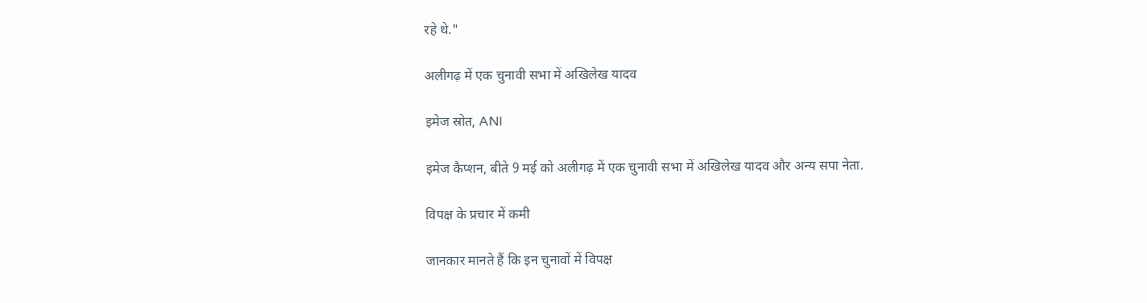रहे थे."

अलीगढ़ में एक चुनावी सभा में अखिलेख यादव

इमेज स्रोत, ANI

इमेज कैप्शन, बीते 9 मई को अलीगढ़ में एक चुनावी सभा में अखिलेख यादव और अन्य सपा नेता.

विपक्ष के प्रचार में कमी

जानकार मानते हैं कि इन चुनावों में विपक्ष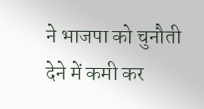ने भाजपा को चुनौती देने में कमी कर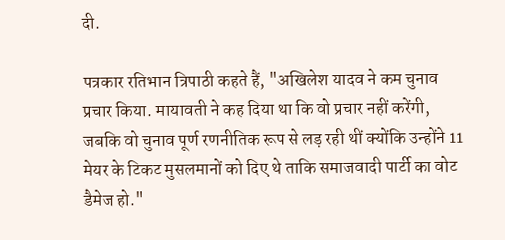दी.

पत्रकार रतिभान त्रिपाठी कहते हैं, "अखिलेश यादव ने कम चुनाव प्रचार किया. मायावती ने कह दिया था कि वो प्रचार नहीं करेंगी, जबकि वो चुनाव पूर्ण रणनीतिक रूप से लड़ रही थीं क्योंकि उन्होंने 11 मेयर के टिकट मुसलमानों को दिए थे ताकि समाजवादी पार्टी का वोट डैमेज हो."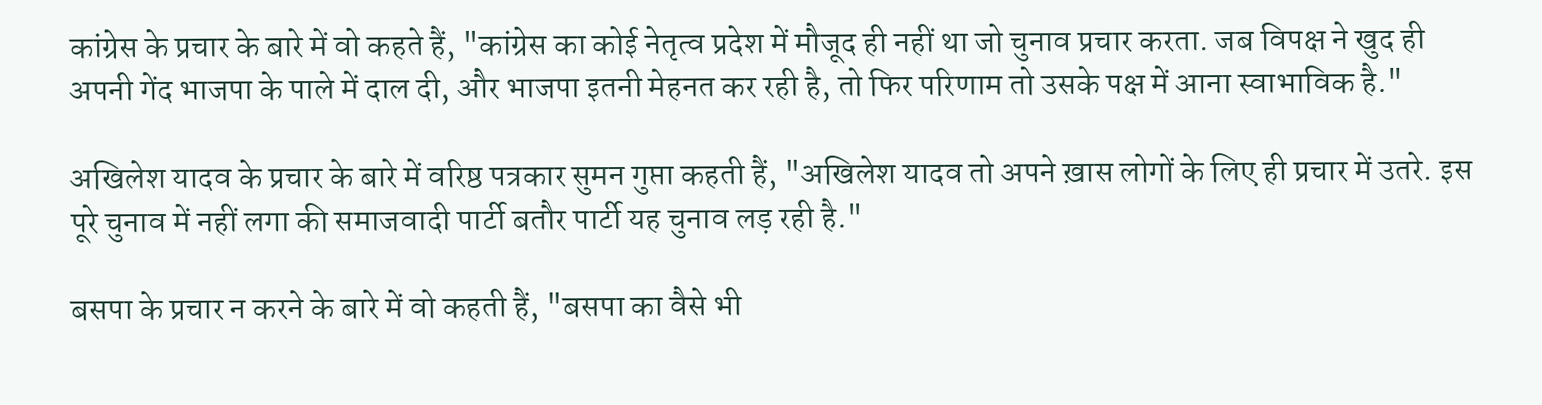कांग्रेस के प्रचार के बारे में वो कहते हैं, "कांग्रेस का कोई नेतृत्व प्रदेश में मौजूद ही नहीं था जो चुनाव प्रचार करता. जब विपक्ष ने खुद ही अपनी गेंद भाजपा के पाले में दाल दी, और भाजपा इतनी मेहनत कर रही है, तो फिर परिणाम तो उसके पक्ष में आना स्वाभाविक है."

अखिलेश यादव के प्रचार के बारे में वरिष्ठ पत्रकार सुमन गुप्ता कहती हैं, "अखिलेश यादव तो अपने ख़ास लोगों के लिए ही प्रचार में उतरे. इस पूरे चुनाव में नहीं लगा की समाजवादी पार्टी बतौर पार्टी यह चुनाव लड़ रही है."

बसपा के प्रचार न करने के बारे में वो कहती हैं, "बसपा का वैसे भी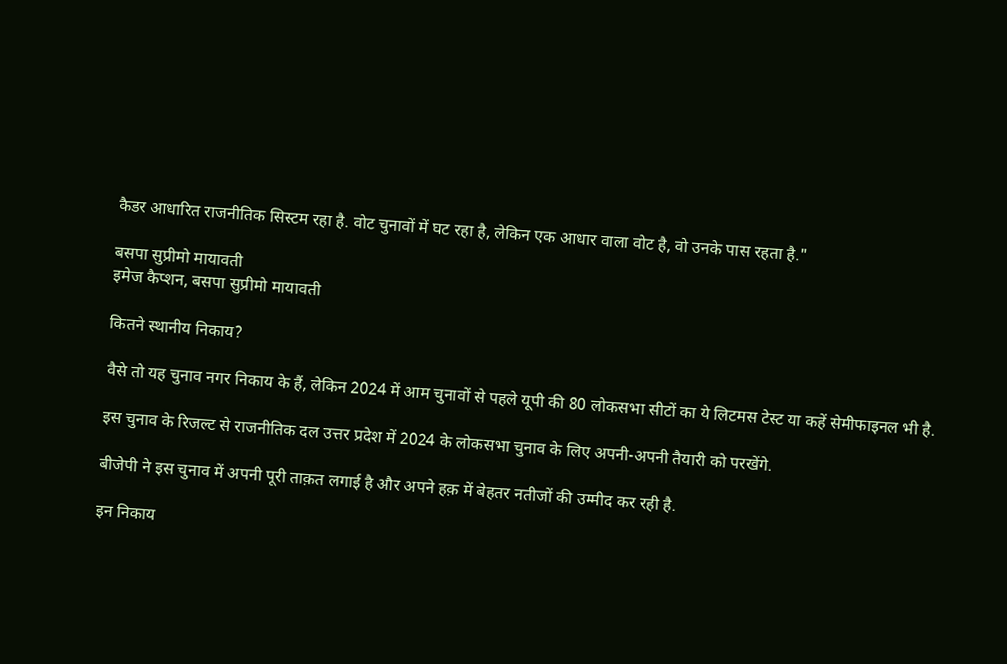कैडर आधारित राजनीतिक सिस्टम रहा है. वोट चुनावों में घट रहा है, लेकिन एक आधार वाला वोट है, वो उनके पास रहता है."

बसपा सुप्रीमो मायावती
इमेज कैप्शन, बसपा सुप्रीमो मायावती

कितने स्थानीय निकाय?

वैसे तो यह चुनाव नगर निकाय के हैं, लेकिन 2024 में आम चुनावों से पहले यूपी की 80 लोकसभा सीटों का ये लिटमस टेस्ट या कहें सेमीफाइनल भी है.

इस चुनाव के रिजल्ट से राजनीतिक दल उत्तर प्रदेश में 2024 के लोकसभा चुनाव के लिए अपनी-अपनी तैयारी को परखेंगे.

बीजेपी ने इस चुनाव में अपनी पूरी ताक़त लगाई है और अपने हक़ में बेहतर नतीजों की उम्मीद कर रही है.

इन निकाय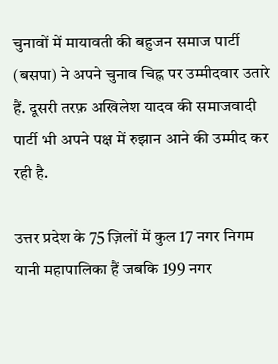चुनावों में मायावती की बहुजन समाज पार्टी (बसपा) ने अपने चुनाव चिह्न पर उम्मीदवार उतारे हैं. दूसरी तरफ़ अखिलेश यादव की समाजवादी पार्टी भी अपने पक्ष में रुझान आने की उम्मीद कर रही है.

उत्तर प्रदेश के 75 ज़िलों में कुल 17 नगर निगम यानी महापालिका हैं जबकि 199 नगर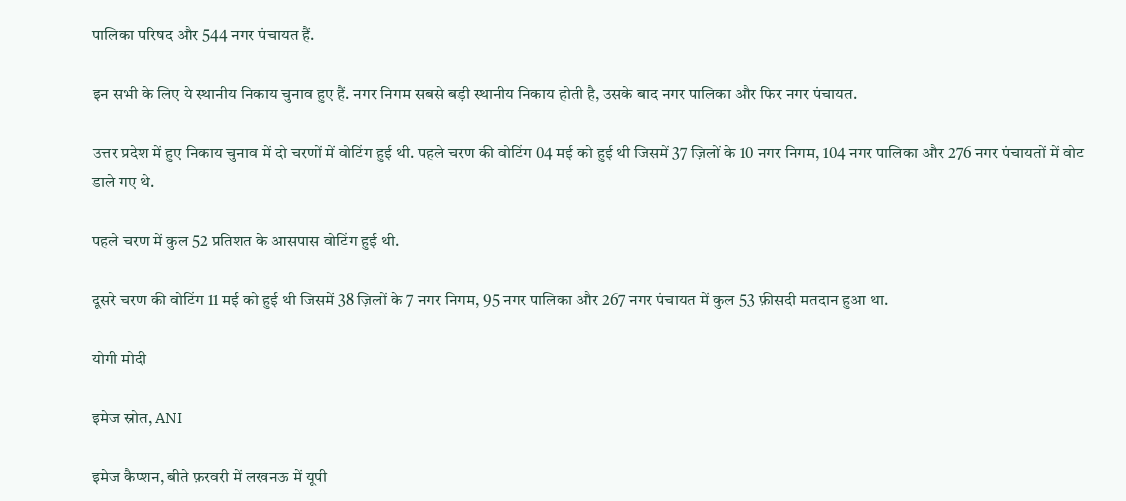पालिका परिषद और 544 नगर पंचायत हैं.

इन सभी के लिए ये स्थानीय निकाय चुनाव हुए हैं. नगर निगम सबसे बड़ी स्थानीय निकाय होती है, उसके बाद नगर पालिका और फिर नगर पंचायत.

उत्तर प्रदेश में हुए निकाय चुनाव में दो चरणों में वोटिंग हुई थी. पहले चरण की वोटिंग 04 मई को हुई थी जिसमें 37 ज़िलों के 10 नगर निगम, 104 नगर पालिका और 276 नगर पंचायतों में वोट डाले गए थे.

पहले चरण में कुल 52 प्रतिशत के आसपास वोटिंग हुई थी.

दूसरे चरण की वोटिंग 11 मई को हुई थी जिसमें 38 ज़िलों के 7 नगर निगम, 95 नगर पालिका और 267 नगर पंचायत में कुल 53 फ़ीसदी मतदान हुआ था.

योगी मोदी

इमेज स्रोत, ANI

इमेज कैप्शन, बीते फ़रवरी में लखनऊ में यूपी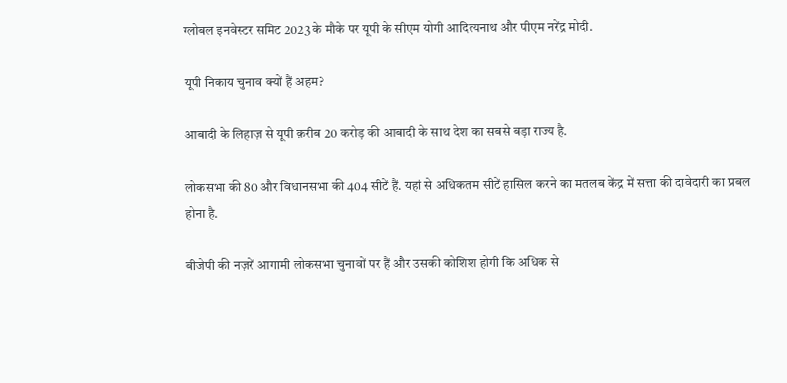ग्लोबल इनवेस्टर समिट 2023 के मौके पर यूपी के सीएम योगी आदित्यनाथ और पीएम नरेंद्र मोदी.

यूपी निकाय चुनाव क्यों हैं अहम?

आबादी के लिहाज़ से यूपी क़रीब 20 करोड़ की आबादी के साथ देश का सबसे बड़ा राज्य है.

लोकसभा की 80 और विधानसभा की 404 सीटें हैं. यहां से अधिकतम सीटें हासिल करने का मतलब केंद्र में सत्ता की दावेदारी का प्रबल होना है.

बीजेपी की नज़रें आगामी लोकसभा चुनावों पर हैं और उसकी कोशिश होगी कि अधिक से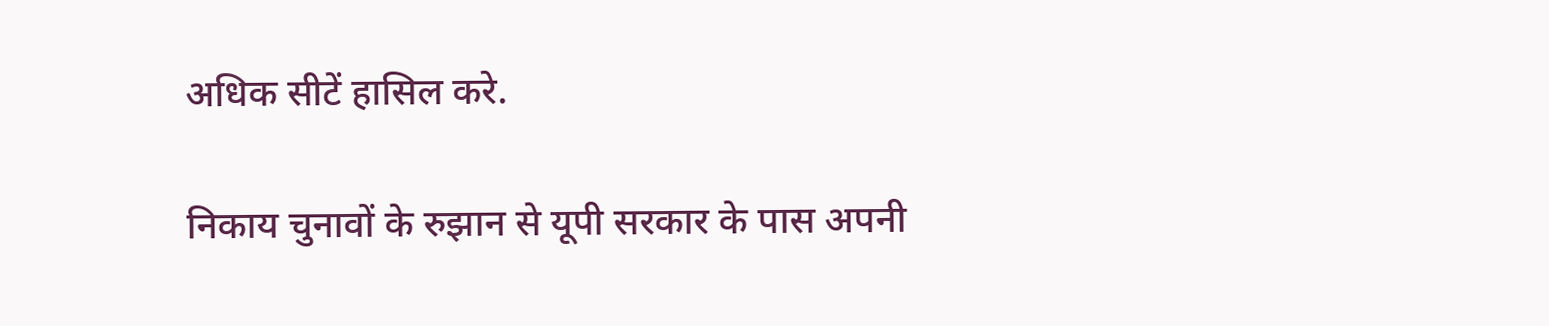अधिक सीटें हासिल करे.

निकाय चुनावों के रुझान से यूपी सरकार के पास अपनी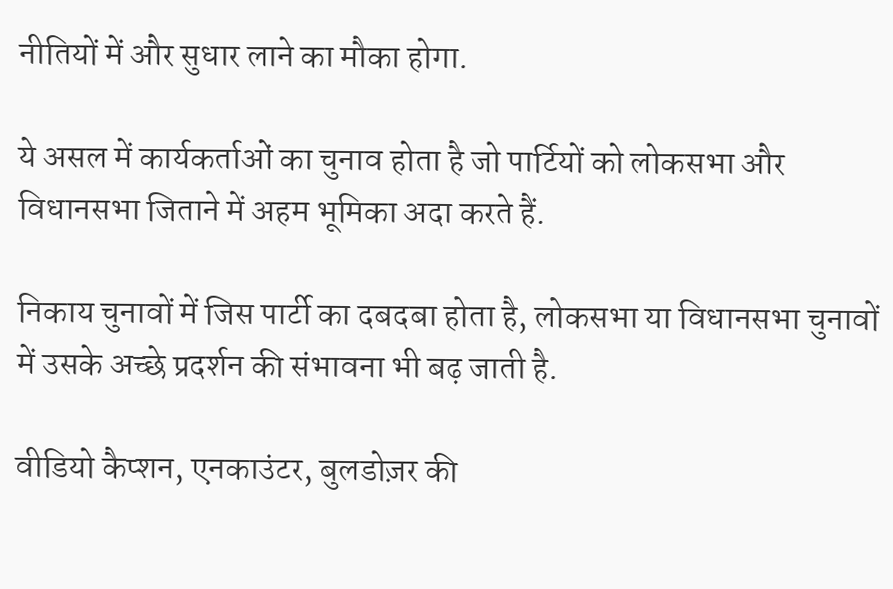नीतियों में और सुधार लाने का मौका होगा.

ये असल में कार्यकर्ताओं का चुनाव होता है जो पार्टियों को लोकसभा और विधानसभा जिताने में अहम भूमिका अदा करते हैं.

निकाय चुनावों में जिस पार्टी का दबदबा होता है, लोकसभा या विधानसभा चुनावों में उसके अच्छे प्रदर्शन की संभावना भी बढ़ जाती है.

वीडियो कैप्शन, एनकाउंटर, बुलडोज़र की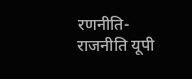रणनीति-राजनीति यूपी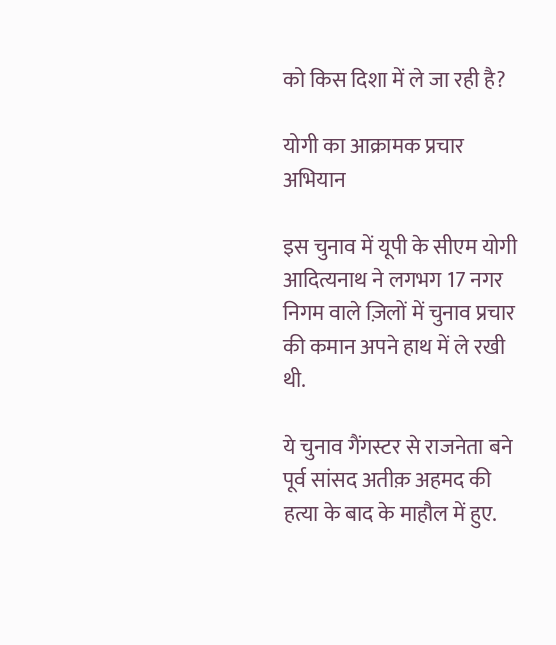को किस दिशा में ले जा रही है?

योगी का आक्रामक प्रचार अभियान

इस चुनाव में यूपी के सीएम योगी आदित्यनाथ ने लगभग 17 नगर निगम वाले ज़िलों में चुनाव प्रचार की कमान अपने हाथ में ले रखी थी.

ये चुनाव गैंगस्टर से राजनेता बने पूर्व सांसद अतीक़ अहमद की हत्या के बाद के माहौल में हुए.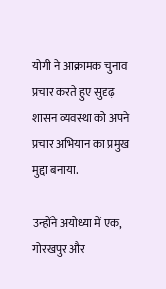योगी ने आक्रामक चुनाव प्रचार करते हुए सुदृढ़ शासन व्यवस्था को अपने प्रचार अभियान का प्रमुख मुद्दा बनाया.

उन्होंने अयोध्या में एक, गोरखपुर और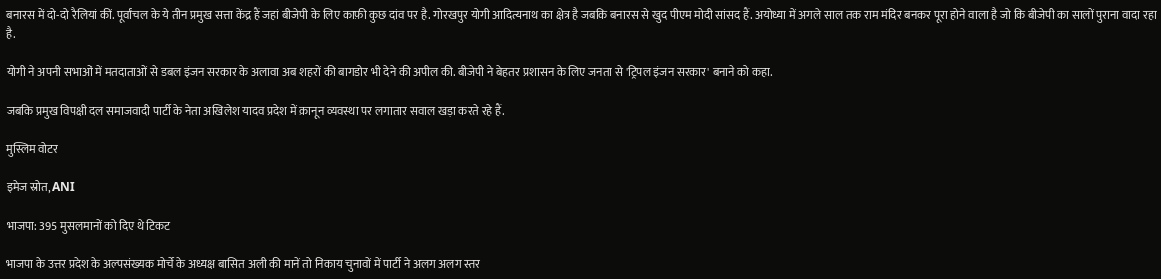बनारस में दो-दो रैलियां कीं. पूर्वांचल के ये तीन प्रमुख सत्ता केंद्र हैं जहां बीजेपी के लिए काफ़ी कुछ दांव पर है. गोरखपुर योगी आदित्यनाथ का क्षेत्र है जबकि बनारस से खुद पीएम मोदी सांसद हैं. अयोध्या में अगले साल तक राम मंदिर बनकर पूरा होने वाला है जो कि बीजेपी का सालों पुराना वादा रहा है.

योगी ने अपनी सभाओं में मतदाताओं से डबल इंजन सरकार के अलावा अब शहरों की बागडोर भी देने की अपील की. बीजेपी ने बेहतर प्रशासन के लिए जनता से 'ट्रिपल इंजन सरकार' बनाने को कहा.

जबकि प्रमुख विपक्षी दल समाजवादी पार्टी के नेता अखिलेश यादव प्रदेश में क़ानून व्यवस्था पर लगातार सवाल खड़ा करते रहे हैं.

मुस्लिम वोटर

इमेज स्रोत, ANI

भाजपा: 395 मुसलमानों को दिए थे टिकट

भाजपा के उत्तर प्रदेश के अल्पसंख्यक मोर्चे के अध्यक्ष बासित अली की मानें तो निकाय चुनावों में पार्टी ने अलग अलग स्तर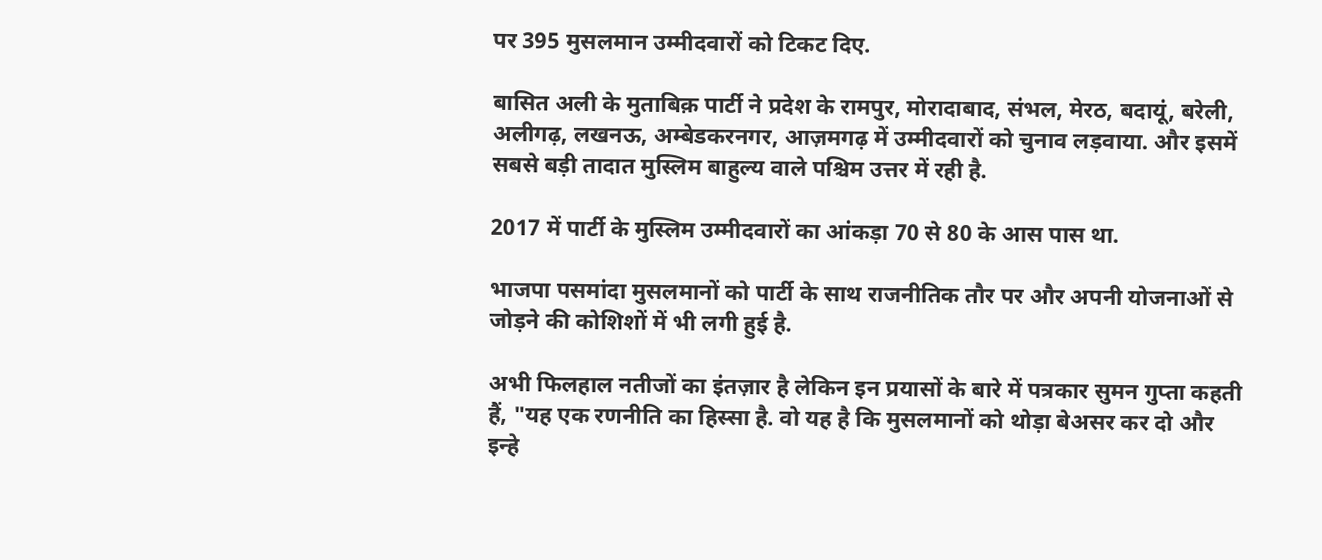पर 395 मुसलमान उम्मीदवारों को टिकट दिए.

बासित अली के मुताबिक़ पार्टी ने प्रदेश के रामपुर, मोरादाबाद, संभल, मेरठ, बदायूं, बरेली, अलीगढ़, लखनऊ, अम्बेडकरनगर, आज़मगढ़ में उम्मीदवारों को चुनाव लड़वाया. और इसमें सबसे बड़ी तादात मुस्लिम बाहुल्य वाले पश्चिम उत्तर में रही है.

2017 में पार्टी के मुस्लिम उम्मीदवारों का आंकड़ा 70 से 80 के आस पास था.

भाजपा पसमांदा मुसलमानों को पार्टी के साथ राजनीतिक तौर पर और अपनी योजनाओं से जोड़ने की कोशिशों में भी लगी हुई है.

अभी फिलहाल नतीजों का इंतज़ार है लेकिन इन प्रयासों के बारे में पत्रकार सुमन गुप्ता कहती हैं, "यह एक रणनीति का हिस्सा है. वो यह है कि मुसलमानों को थोड़ा बेअसर कर दो और इन्हे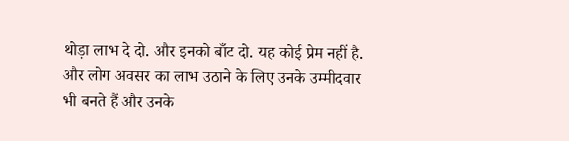थोड़ा लाभ दे दो. और इनको बाँट दो. यह कोई प्रेम नहीं है. और लोग अवसर का लाभ उठाने के लिए उनके उम्मीदवार भी बनते हैं और उनके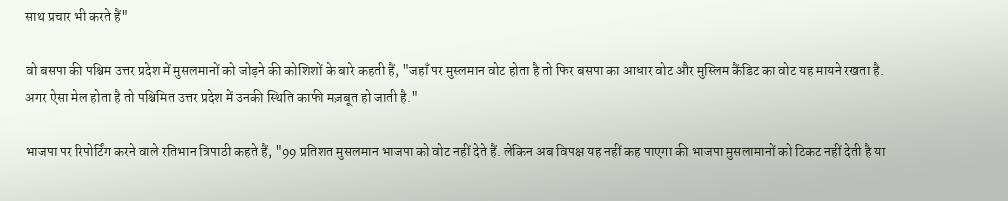साथ प्रचार भी करते हैं"

वो बसपा की पश्चिम उत्तर प्रदेश में मुसलमानों को जोड़ने की कोशिशों के बारे कहती हैं, "जहाँ पर मुस्लमान वोट होता है तो फिर बसपा का आधार वोट और मुस्लिम कैंडिट का वोट यह मायने रखता है. अगर ऐसा मेल होता है तो पश्चिमित उत्तर प्रदेश में उनकी स्थिति काफी मज़बूत हो जाती है."

भाजपा पर रिपोर्टिंग करने वाले रतिभान त्रिपाठी कहते हैं, "99 प्रतिशत मुसलमान भाजपा को वोट नहीं देते हैं. लेकिन अब विपक्ष यह नहीं कह पाएगा की भाजपा मुसलामानों को टिकट नहीं देती है या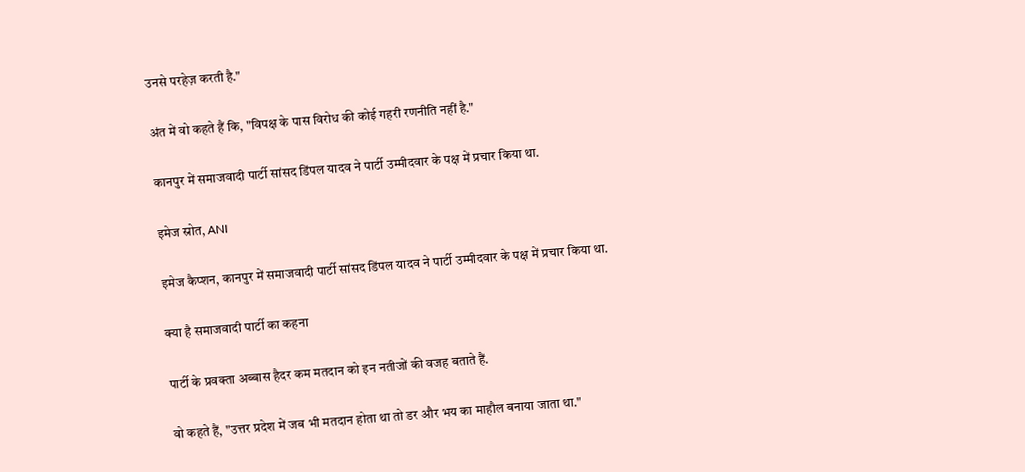उनसे परहेज़ करती है."

अंत में वो कहते हैं कि, "विपक्ष के पास विरोध की कोई गहरी रणनीति नहीं है."

कानपुर में समाजवादी पार्टी सांसद डिंपल यादव ने पार्टी उम्मीदवार के पक्ष में प्रचार किया था.

इमेज स्रोत, ANI

इमेज कैप्शन, कानपुर में समाजवादी पार्टी सांसद डिंपल यादव ने पार्टी उम्मीदवार के पक्ष में प्रचार किया था.

क्या है समाजवादी पार्टी का कहना

पार्टी के प्रवक्ता अब्बास हैदर कम मतदान को इन नतीजों की वजह बताते हैं.

वो कहते हैं, "उत्तर प्रदेश में जब भी मतदान होता था तो डर और भय का माहौल बनाया जाता था."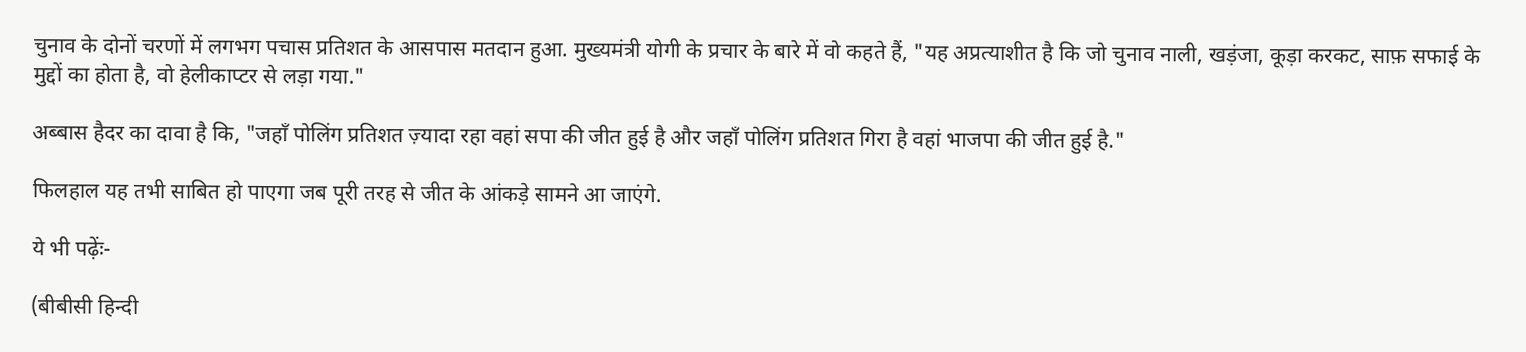चुनाव के दोनों चरणों में लगभग पचास प्रतिशत के आसपास मतदान हुआ. मुख्यमंत्री योगी के प्रचार के बारे में वो कहते हैं, "यह अप्रत्याशीत है कि जो चुनाव नाली, खड़ंजा, कूड़ा करकट, साफ़ सफाई के मुद्दों का होता है, वो हेलीकाप्टर से लड़ा गया."

अब्बास हैदर का दावा है कि, "जहाँ पोलिंग प्रतिशत ज़्यादा रहा वहां सपा की जीत हुई है और जहाँ पोलिंग प्रतिशत गिरा है वहां भाजपा की जीत हुई है."

फिलहाल यह तभी साबित हो पाएगा जब पूरी तरह से जीत के आंकड़े सामने आ जाएंगे.

ये भी पढ़ेंः-

(बीबीसी हिन्दी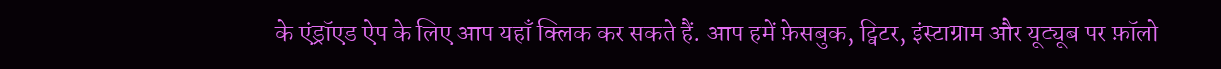के एंड्रॉएड ऐप के लिए आप यहाँ क्लिक कर सकते हैं. आप हमें फ़ेसबुक, ट्विटर, इंस्टाग्राम और यूट्यूब पर फ़ॉलो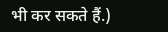भी कर सकते हैं.)